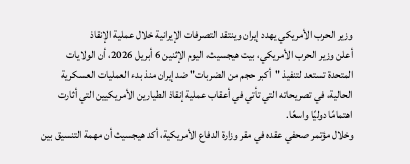وزير الحرب الأمريكي يهدد إيران وينتقد التصرفات الإيرانية خلال عملية الإنقاذ
أعلن وزير الحرب الأمريكي، بيت هيجسيث، اليوم الإثنين 6 أبريل 2026، أن الولايات المتحدة تستعد لتنفيذ "أكبر حجم من الضربات" ضد إيران منذ بدء العمليات العسكرية الحالية، في تصريحاته التي تأتي في أعقاب عملية إنقاذ الطيارين الأمريكيين التي أثارت اهتمامًا دوليًا واسعًا.
وخلال مؤتمر صحفي عقده في مقر وزارة الدفاع الأمريكية، أكد هيجسيث أن مهمة التنسيق بين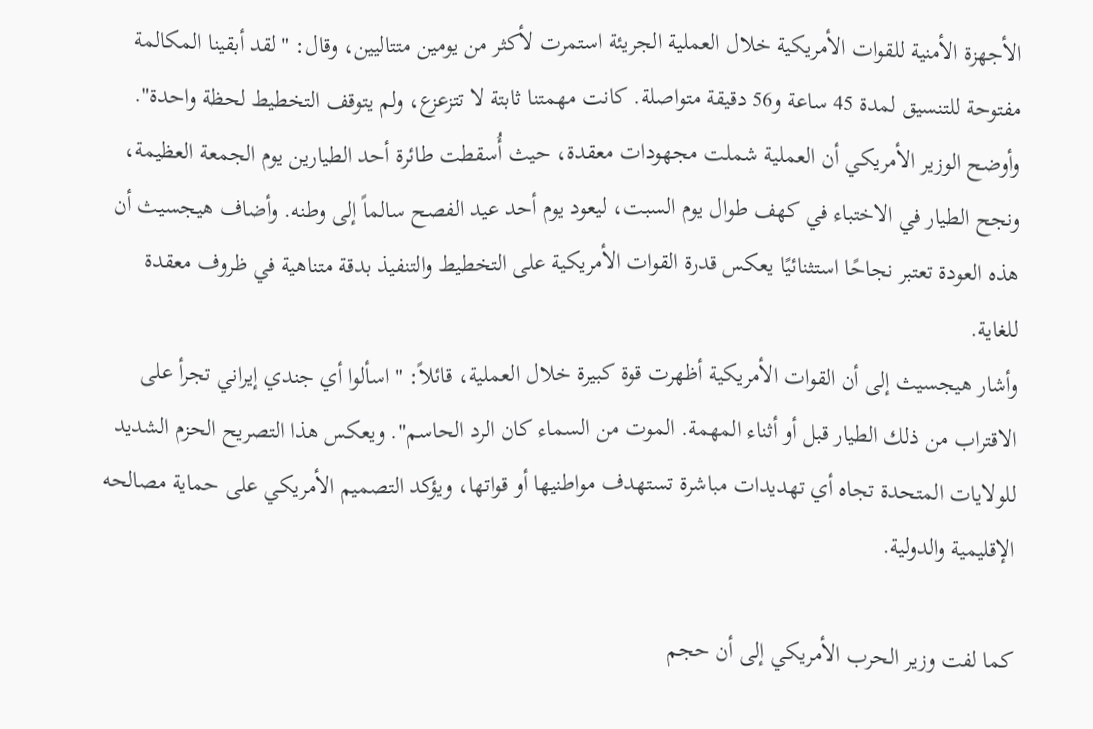الأجهزة الأمنية للقوات الأمريكية خلال العملية الجريئة استمرت لأكثر من يومين متتاليين، وقال: "لقد أبقينا المكالمة مفتوحة للتنسيق لمدة 45 ساعة و56 دقيقة متواصلة. كانت مهمتنا ثابتة لا تتزعزع، ولم يتوقف التخطيط لحظة واحدة".
وأوضح الوزير الأمريكي أن العملية شملت مجهودات معقدة، حيث أُسقطت طائرة أحد الطيارين يوم الجمعة العظيمة، ونجح الطيار في الاختباء في كهف طوال يوم السبت، ليعود يوم أحد عيد الفصح سالماً إلى وطنه. وأضاف هيجسيث أن هذه العودة تعتبر نجاحًا استثنائيًا يعكس قدرة القوات الأمريكية على التخطيط والتنفيذ بدقة متناهية في ظروف معقدة للغاية.
وأشار هيجسيث إلى أن القوات الأمريكية أظهرت قوة كبيرة خلال العملية، قائلاً: "اسألوا أي جندي إيراني تجرأ على الاقتراب من ذلك الطيار قبل أو أثناء المهمة. الموت من السماء كان الرد الحاسم". ويعكس هذا التصريح الحزم الشديد للولايات المتحدة تجاه أي تهديدات مباشرة تستهدف مواطنيها أو قواتها، ويؤكد التصميم الأمريكي على حماية مصالحه الإقليمية والدولية.

كما لفت وزير الحرب الأمريكي إلى أن حجم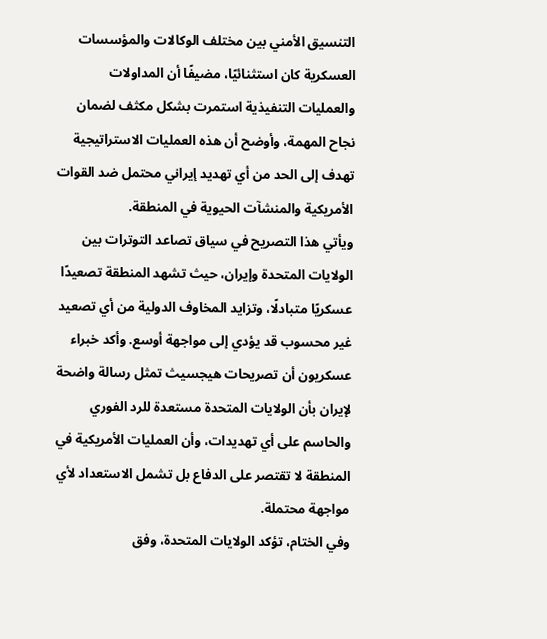التنسيق الأمني بين مختلف الوكالات والمؤسسات العسكرية كان استثنائيًا، مضيفًا أن المداولات والعمليات التنفيذية استمرت بشكل مكثف لضمان نجاح المهمة، وأوضح أن هذه العمليات الاستراتيجية تهدف إلى الحد من أي تهديد إيراني محتمل ضد القوات الأمريكية والمنشآت الحيوية في المنطقة.
ويأتي هذا التصريح في سياق تصاعد التوترات بين الولايات المتحدة وإيران، حيث تشهد المنطقة تصعيدًا عسكريًا متبادلًا، وتزايد المخاوف الدولية من أي تصعيد غير محسوب قد يؤدي إلى مواجهة أوسع. وأكد خبراء عسكريون أن تصريحات هيجسيث تمثل رسالة واضحة لإيران بأن الولايات المتحدة مستعدة للرد الفوري والحاسم على أي تهديدات، وأن العمليات الأمريكية في المنطقة لا تقتصر على الدفاع بل تشمل الاستعداد لأي مواجهة محتملة.
وفي الختام، تؤكد الولايات المتحدة، وفق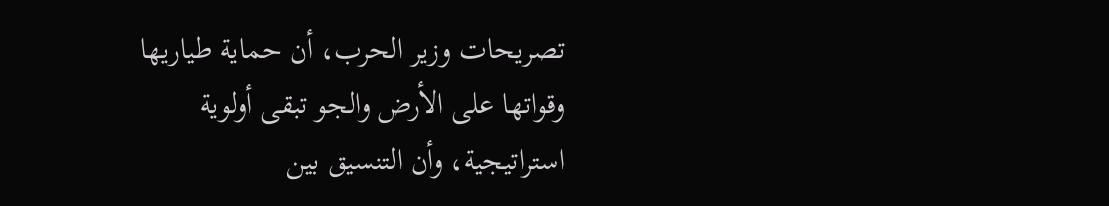تصريحات وزير الحرب، أن حماية طياريها وقواتها على الأرض والجو تبقى أولوية استراتيجية، وأن التنسيق بين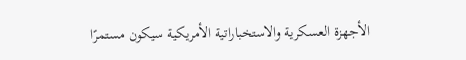الأجهزة العسكرية والاستخباراتية الأمريكية سيكون مستمرًا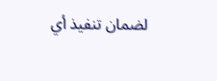لضمان تنفيذ أي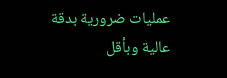عمليات ضرورية بدقة عالية وبأقل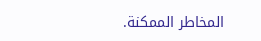المخاطر الممكنة.